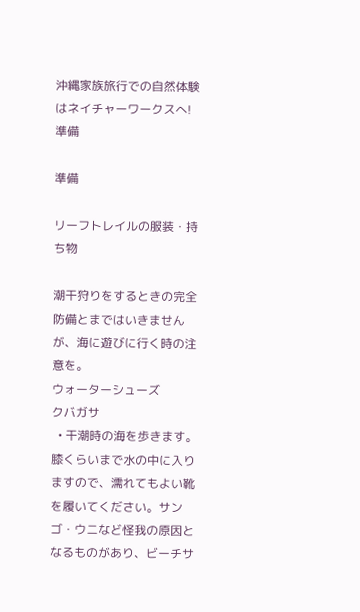沖縄家族旅行での自然体験はネイチャーワークスへ!
準備

準備

リーフトレイルの服装・持ち物

潮干狩りをするときの完全防備とまではいきませんが、海に遊びに行く時の注意を。
ウォーターシューズ
クバガサ
  • 干潮時の海を歩きます。膝くらいまで水の中に入りますので、濡れてもよい靴を履いてください。サンゴ・ウニなど怪我の原因となるものがあり、ビーチサ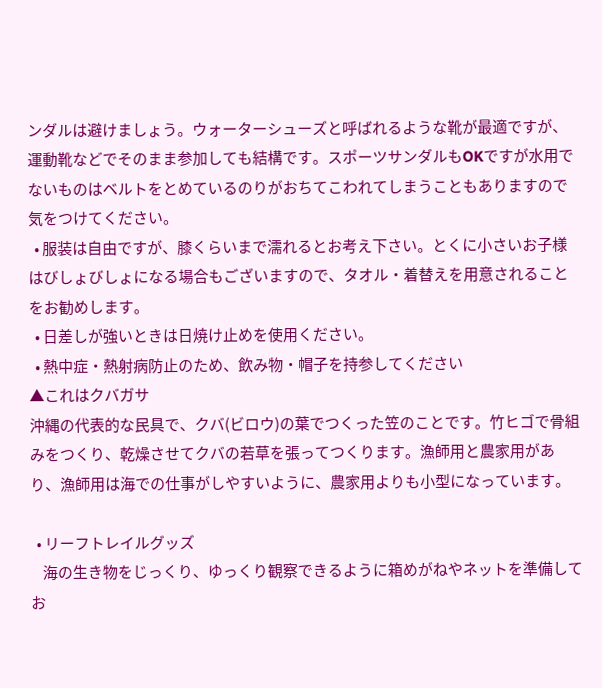ンダルは避けましょう。ウォーターシューズと呼ばれるような靴が最適ですが、運動靴などでそのまま参加しても結構です。スポーツサンダルもOKですが水用でないものはベルトをとめているのりがおちてこわれてしまうこともありますので気をつけてください。
  • 服装は自由ですが、膝くらいまで濡れるとお考え下さい。とくに小さいお子様はびしょびしょになる場合もございますので、タオル・着替えを用意されることをお勧めします。
  • 日差しが強いときは日焼け止めを使用ください。
  • 熱中症・熱射病防止のため、飲み物・帽子を持参してください
▲これはクバガサ
沖縄の代表的な民具で、クバ(ビロウ)の葉でつくった笠のことです。竹ヒゴで骨組みをつくり、乾燥させてクバの若草を張ってつくります。漁師用と農家用があり、漁師用は海での仕事がしやすいように、農家用よりも小型になっています。

  • リーフトレイルグッズ
    海の生き物をじっくり、ゆっくり観察できるように箱めがねやネットを準備してお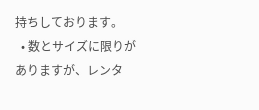持ちしております。
  • 数とサイズに限りがありますが、レンタ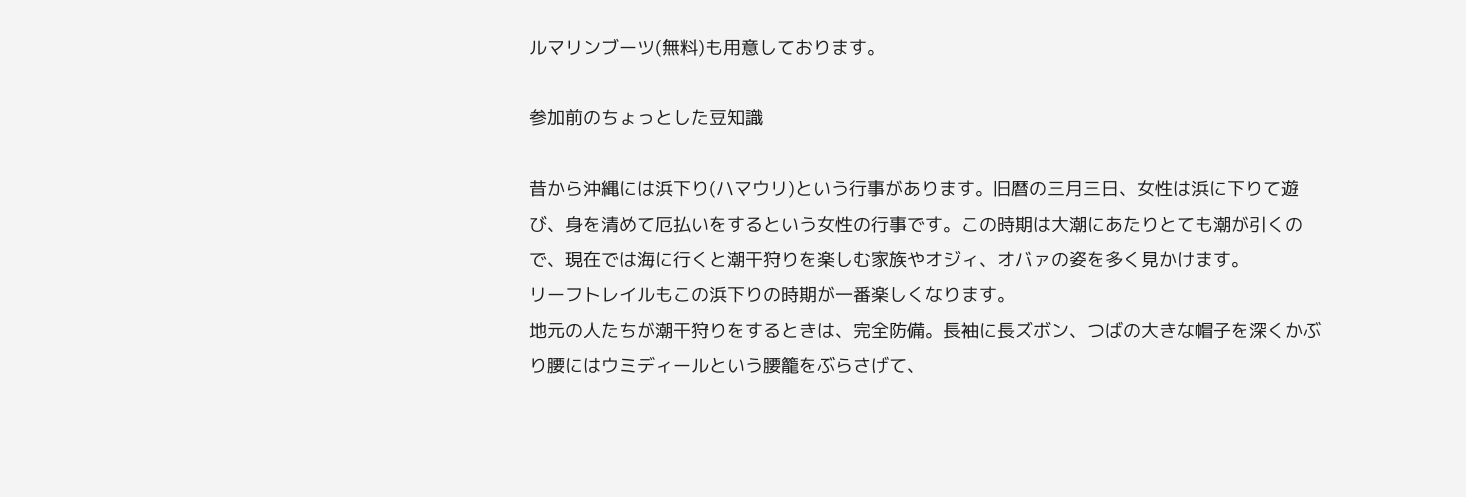ルマリンブーツ(無料)も用意しております。

参加前のちょっとした豆知識

昔から沖縄には浜下り(ハマウリ)という行事があります。旧暦の三月三日、女性は浜に下りて遊び、身を清めて厄払いをするという女性の行事です。この時期は大潮にあたりとても潮が引くので、現在では海に行くと潮干狩りを楽しむ家族やオジィ、オバァの姿を多く見かけます。
リーフトレイルもこの浜下りの時期が一番楽しくなります。
地元の人たちが潮干狩りをするときは、完全防備。長袖に長ズボン、つばの大きな帽子を深くかぶり腰にはウミディールという腰籠をぶらさげて、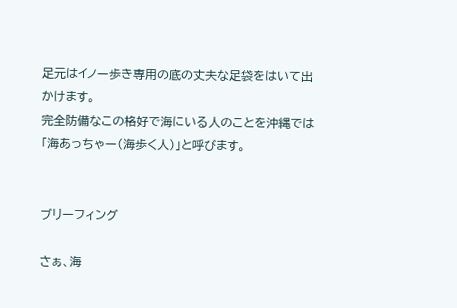足元はイノー歩き専用の底の丈夫な足袋をはいて出かけます。
完全防備なこの格好で海にいる人のことを沖縄では「海あっちゃー(海歩く人)」と呼びます。


ブリーフィング

さぁ、海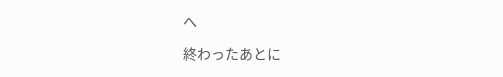へ

終わったあとに